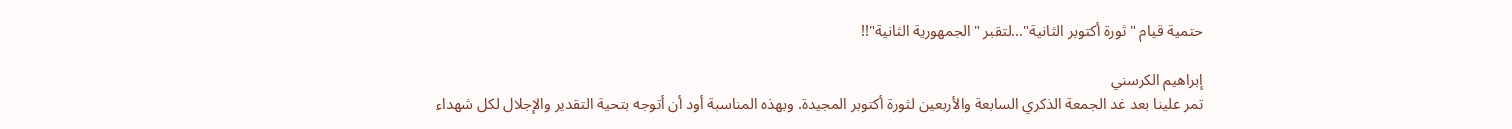حتمية قيام "ثورة أكتوبر الثانية"…لتقبر "الجمهورية الثانية"!!

إبراهيم الكرسني
تمر علينا بعد غد الجمعة الذكري السابعة والأربعين لثورة أكتوبر المجيدة. وبهذه المناسبة أود أن أتوجه بتحية التقدير والإجلال لكل شهداء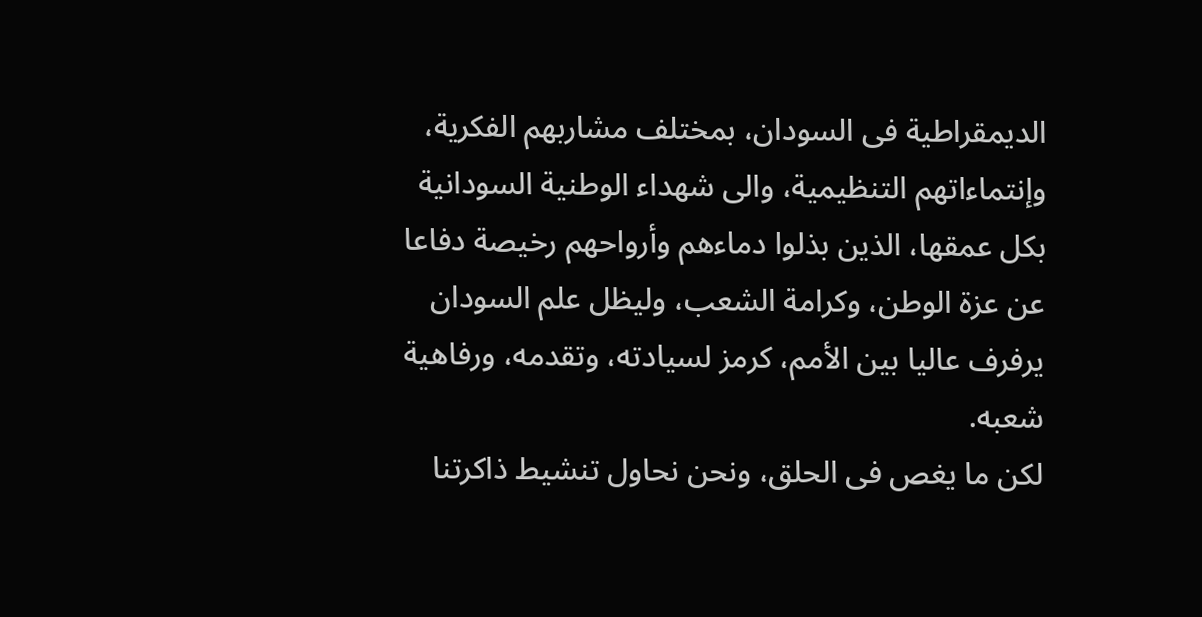الديمقراطية فى السودان، بمختلف مشاربهم الفكرية، وإنتماءاتهم التنظيمية، والى شهداء الوطنية السودانية بكل عمقها، الذين بذلوا دماءهم وأرواحهم رخيصة دفاعا عن عزة الوطن، وكرامة الشعب، وليظل علم السودان يرفرف عاليا بين الأمم، كرمز لسيادته، وتقدمه، ورفاهية شعبه.
لكن ما يغص فى الحلق، ونحن نحاول تنشيط ذاكرتنا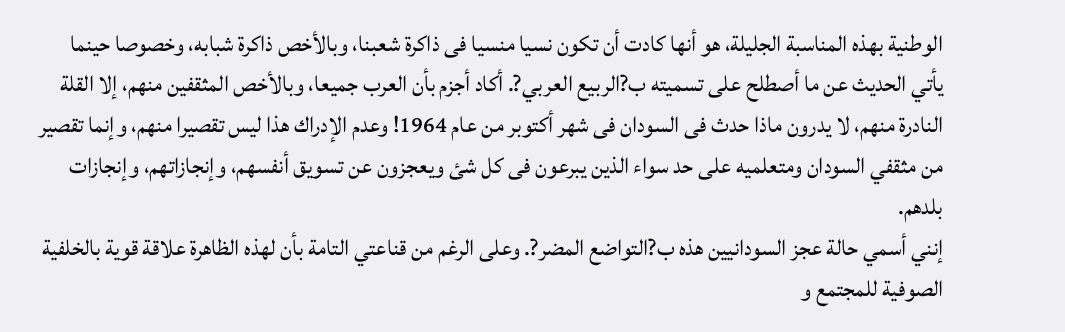الوطنية بهذه المناسبة الجليلة، هو أنها كادت أن تكون نسيا منسيا فى ذاكرة شعبنا، وبالأخص ذاكرة شبابه، وخصوصا حينما يأتي الحديث عن ما أصطلح على تسميته ب?الربيع العربي?. أكاد أجزم بأن العرب جميعا، وبالأخص المثقفين منهم، إلا القلة النادرة منهم، لا يدرون ماذا حدث فى السودان فى شهر أكتوبر من عام 1964! وعدم الإدراك هذا ليس تقصيرا منهم، وإنما تقصير من مثقفي السودان ومتعلميه على حد سواء الذين يبرعون فى كل شئ ويعجزون عن تسويق أنفسهم، وإنجازاتهم، وإنجازات بلدهم.
إنني أسمي حالة عجز السودانيين هذه ب?التواضع المضر?. وعلى الرغم من قناعتي التامة بأن لهذه الظاهرة علاقة قوية بالخلفية الصوفية للمجتمع و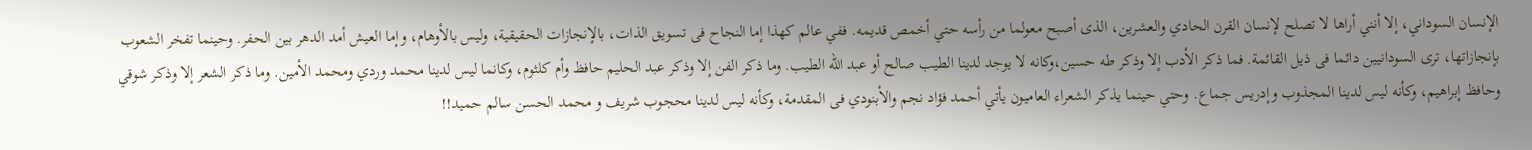الإنسان السوداني، إلا أنني أراها لا تصلح لإنسان القرن الحادي والعشرين، الذى أصبح معولما من رأسه حتي أخمص قديمه. ففي عالم كهذا إما النجاح فى تسويق الذات، بالإنجازات الحقيقية، وليس بالأوهام، وإما العيش أمد الدهر بين الحفر. وحينما تفخر الشعوب بإنجازاتها، ترى السودانيين دائما فى ذيل القائمة. فما ذكر الأدب إلا وذكر طه حسين،وكانه لا يوجد لدينا الطيب صالح أو عبد الله الطيب. وما ذكر الفن إلا وذكر عبد الحليم حافظ وأم كلثوم، وكانما ليس لدينا محمد وردي ومحمد الأمين. وما ذكر الشعر إلا وذكر شوقي وحافظ إبراهيم، وكأنه ليس لدينا المجذوب وإدريس جماع. وحتي حينما يذكر الشعراء العاميون يأتي أحمد فؤاد نجم والأبنودي فى المقدمة، وكأنه ليس لدينا محجوب شريف و محمد الحسن سالم حميد!!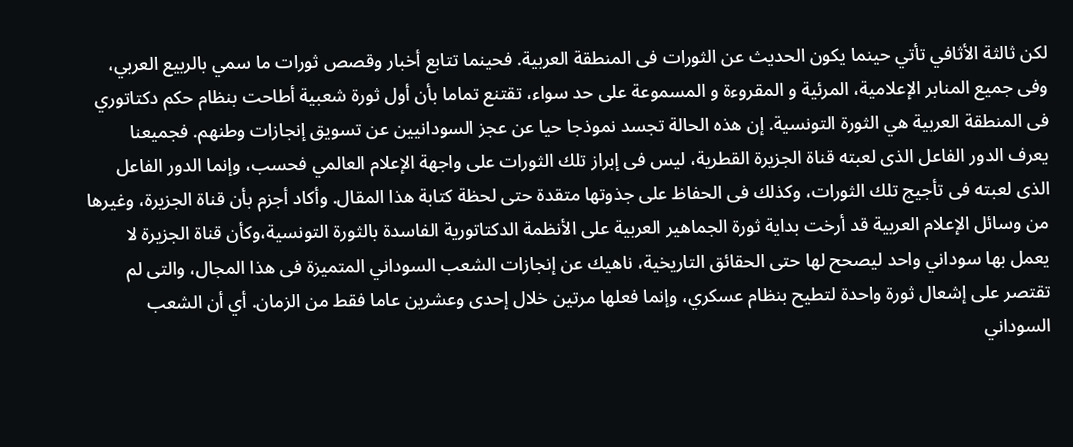لكن ثالثة الأثافي تأتي حينما يكون الحديث عن الثورات فى المنطقة العربية. فحينما تتابع أخبار وقصص ثورات ما سمي بالربيع العربي، وفى جميع المنابر الإعلامية، المرئية و المقروءة و المسموعة على حد سواء، تقتنع تماما بأن أول ثورة شعبية أطاحت بنظام حكم دكتاتوري فى المنطقة العربية هي الثورة التونسية. إن هذه الحالة تجسد نموذجا حيا عن عجز السودانيين عن تسويق إنجازات وطنهم. فجميعنا يعرف الدور الفاعل الذى لعبته قناة الجزيرة القطرية، ليس فى إبراز تلك الثورات على واجهة الإعلام العالمي فحسب، وإنما الدور الفاعل الذى لعبته فى تأجيج تلك الثورات، وكذلك فى الحفاظ على جذوتها متقدة حتى لحظة كتابة هذا المقال. وأكاد أجزم بأن قناة الجزيرة، وغيرها من وسائل الإعلام العربية قد أرخت بداية ثورة الجماهير العربية على الأنظمة الدكتاتورية الفاسدة بالثورة التونسية،وكأن قناة الجزيرة لا يعمل بها سوداني واحد ليصحح لها حتى الحقائق التاريخية، ناهيك عن إنجازات الشعب السوداني المتميزة فى هذا المجال، والتى لم تقتصر على إشعال ثورة واحدة لتطيح بنظام عسكري، وإنما فعلها مرتين خلال إحدى وعشرين عاما فقط من الزمان. أي أن الشعب السوداني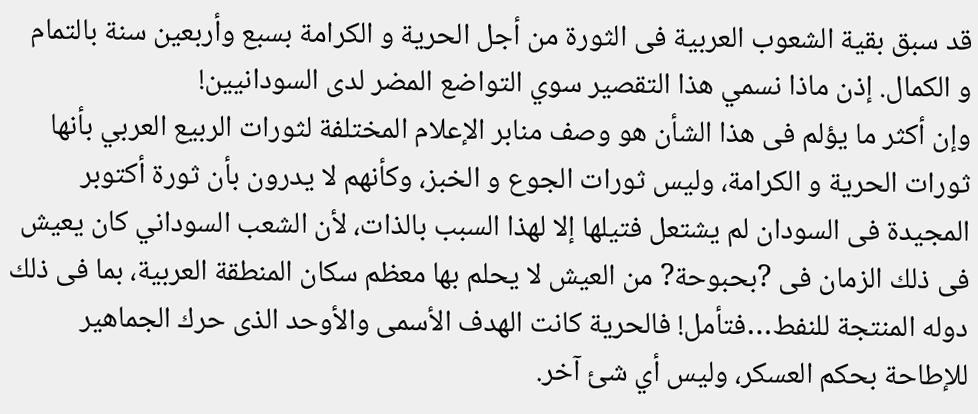قد سبق بقية الشعوب العربية فى الثورة من أجل الحرية و الكرامة بسبع وأربعين سنة بالتمام و الكمال. إذن ماذا نسمي هذا التقصير سوي التواضع المضر لدى السودانيين!
وإن أكثر ما يؤلم فى هذا الشأن هو وصف منابر الإعلام المختلفة لثورات الربيع العربي بأنها ثورات الحرية و الكرامة، وليس ثورات الجوع و الخبز، وكأنهم لا يدرون بأن ثورة أكتوبر المجيدة فى السودان لم يشتعل فتيلها إلا لهذا السبب بالذات، لأن الشعب السوداني كان يعيش فى ذلك الزمان فى ?بحبوحة? من العيش لا يحلم بها معظم سكان المنطقة العربية، بما فى ذلك دوله المنتجة للنفط…فتأمل! فالحرية كانت الهدف الأسمى والأوحد الذى حرك الجماهير للإطاحة بحكم العسكر، وليس أي شئ آخر.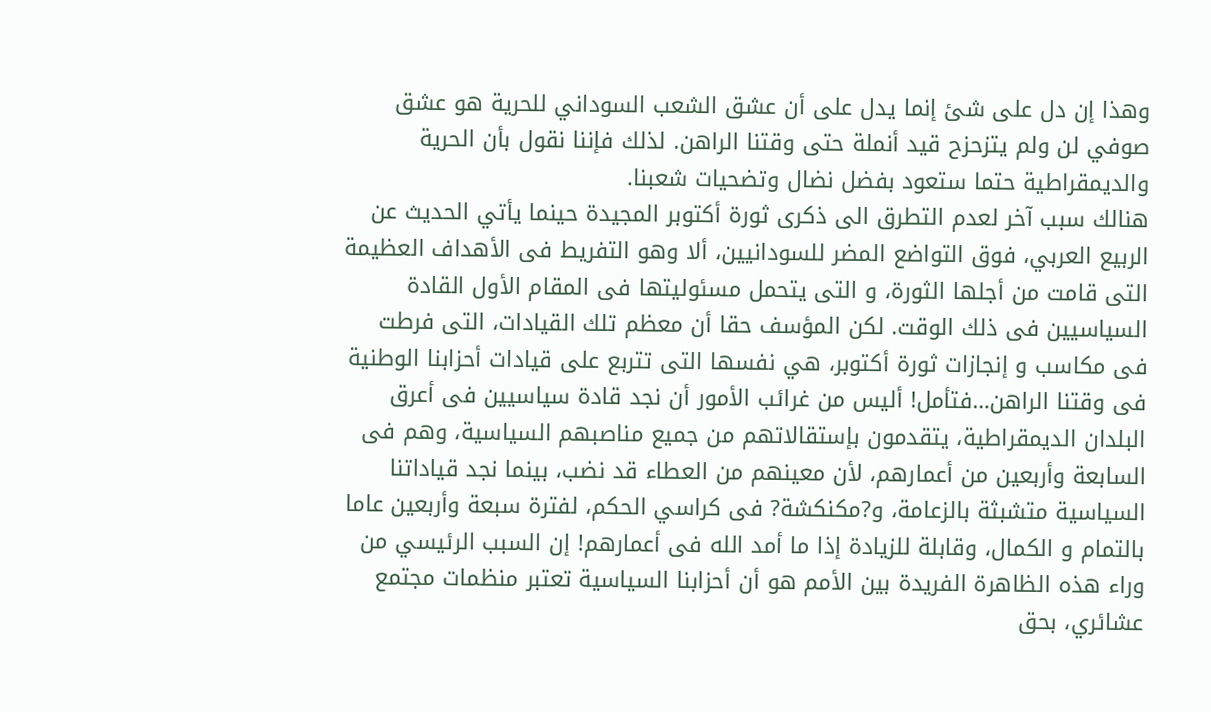وهذا إن دل على شئ إنما يدل على أن عشق الشعب السوداني للحرية هو عشق صوفي لن ولم يتزحزح قيد أنملة حتى وقتنا الراهن. لذلك فإننا نقول بأن الحرية والديمقراطية حتما ستعود بفضل نضال وتضحيات شعبنا.
هنالك سبب آخر لعدم التطرق الى ذكرى ثورة أكتوبر المجيدة حينما يأتي الحديث عن الربيع العربي، فوق التواضع المضر للسودانيين، ألا وهو التفريط فى الأهداف العظيمة التى قامت من أجلها الثورة، و التى يتحمل مسئوليتها فى المقام الأول القادة السياسيين فى ذلك الوقت. لكن المؤسف حقا أن معظم تلك القيادات، التى فرطت فى مكاسب و إنجازات ثورة أكتوبر، هي نفسها التى تتربع على قيادات أحزابنا الوطنية فى وقتنا الراهن…فتأمل! أليس من غرائب الأمور أن نجد قادة سياسيين فى أعرق البلدان الديمقراطية، يتقدمون بإستقالاتهم من جميع مناصبهم السياسية، وهم فى السابعة وأربعين من أعمارهم، لأن معينهم من العطاء قد نضب، بينما نجد قياداتنا السياسية متشبثة بالزعامة، و?مكنكشة? فى كراسي الحكم، لفترة سبعة وأربعين عاما بالتمام و الكمال، وقابلة للزيادة إذا ما أمد الله فى أعمارهم! إن السبب الرئيسي من وراء هذه الظاهرة الفريدة بين الأمم هو أن أحزابنا السياسية تعتبر منظمات مجتمع عشائري، بحق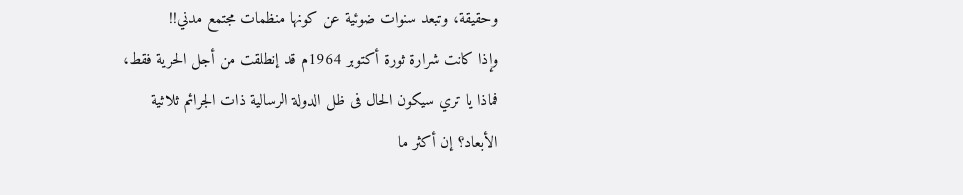وحقيقة، وتبعد سنوات ضوئية عن كونها منظمات مجتمع مدني!!
وإذا كانت شرارة ثورة أكتوبر 1964م قد إنطلقت من أجل الحرية فقط، فماذا يا تري سيكون الحال فى ظل الدولة الرسالية ذات الجرائم ثلاثية الأبعاد؟ إن أكثر ما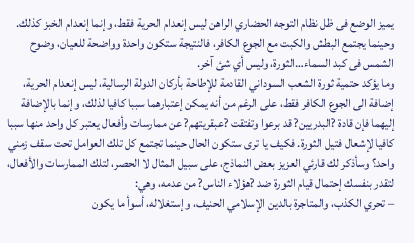يميز الوضع فى ظل نظام التوجه الحضاري الراهن ليس إنعدام الحرية فقط، وإنما إنعدام الخبز كذلك. وحينما يجتمع البطش والكبت مع الجوع الكافر، فالنتيجة ستكون واحدة وواضحة للعيان، وضوح الشمس فى كبد السماء…الثورة، وليس أي شئ آخر.
وما يؤكد حتمية ثورة الشعب السوداني القادمة للإطاحة بأركان الدولة الرسالية، ليس إنعدام الحرية، إضافة الى الجوع الكافر فقط، على الرغم من أنه يمكن إعتبارهما سببا كافيا لذلك، وإنما بالإضافة إليهما فإن قادة ?البدريين? قد برعوا وتفتقت ?عبقريتهم? عن ممارسات وأفعال يعتبر كل واحد منها سببا كافيا لإشعال فتيل الثورة. فكيف يا ترى ستكون الحال حينما تجتمع كل تلك العوامل تحت سقف زمني واحد؟ وسأذكر لك قارئي العزيز بعض النماذج، على سبيل المثال لا الحصر، لتلك الممارسات والأفعال، لتقدر بنفسك إحتمال قيام الثورة ضد ?هؤلاء الناس? من عدمه، وهي:
– تحري الكذب، والمتاجرة بالدين الإسلامي الحنيف، وإستغلاله، أسوأ ما يكون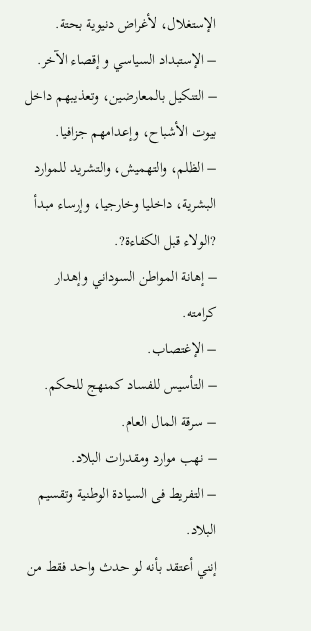الإستغلال، لأغراض دنيوية بحتة.
– الإستبداد السياسي و إقصاء الآخر.
– التنكيل بالمعارضين، وتعذيبهم داخل بيوت الأشباح، وإعدامهم جزافيا.
– الظلم، والتهميش، والتشريد للموارد البشرية، داخليا وخارجيا، وإرساء مبدأ ?الولاء قبل الكفاءة?.
– إهانة المواطن السوداني وإهدار كرامته.
– الإغتصاب.
– التأسيس للفساد كمنهج للحكم.
– سرقة المال العام.
– نهب موارد ومقدرات البلاد.
– التفريط فى السيادة الوطنية وتقسيم البلاد.
إنني أعتقد بأنه لو حدث واحد فقط من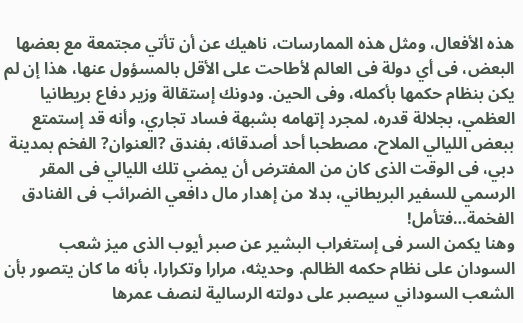هذه الأفعال، ومثل هذه الممارسات، ناهيك عن أن تأتي مجتمعة مع بعضها البعض، فى أي دولة فى العالم لأطاحت على الأقل بالمسؤول عنها، هذا إن لم يكن بنظام حكمها بأكمله، وفى الحين. ودونك إستقالة وزير دفاع بريطانيا العظمي، بجلالة قدره، لمجرد إتهامه بشبهة فساد تجاري، وأنه قد إستمتع ببعض الليالي الملاح، مصطحبا أحد أصدقائه، بفندق ?العنوان? الفخم بمدينة دبي، فى الوقت الذى كان من المفترض أن يمضي تلك الليالي فى المقر الرسمي للسفير البريطاني، بدلا من إهدار مال دافعي الضرائب فى الفنادق الفخمة…فتأمل!
وهنا يكمن السر فى إستغراب البشير عن صبر أيوب الذى ميز شعب السودان على نظام حكمه الظالم. وحديثه، مرارا وتكرارا، بأنه ما كان يتصور بأن الشعب السوداني سيصبر على دولته الرسالية لنصف عمرها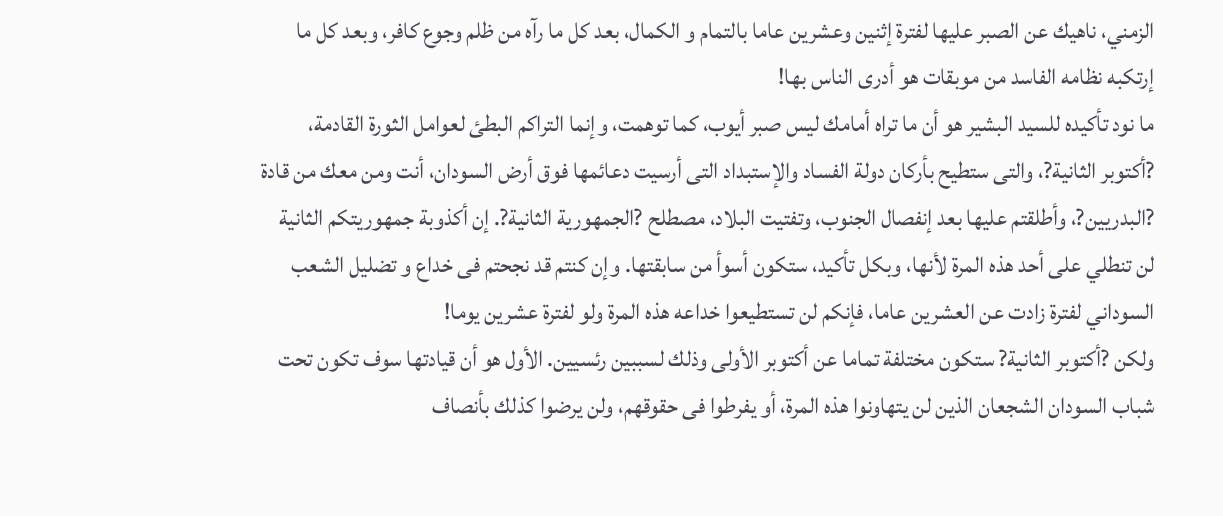الزمني، ناهيك عن الصبر عليها لفترة إثنين وعشرين عاما بالتمام و الكمال، بعد كل ما رآه من ظلم وجوع كافر، وبعد كل ما إرتكبه نظامه الفاسد من موبقات هو أدرى الناس بها!
ما نود تأكيده للسيد البشير هو أن ما تراه أمامك ليس صبر أيوب، كما توهمت، وإنما التراكم البطئ لعوامل الثورة القادمة، ?أكتوبر الثانية?، والتى ستطيح بأركان دولة الفساد والإستبداد التى أرسيت دعائمها فوق أرض السودان، أنت ومن معك من قادة ?البدريين?، وأطلقتم عليها بعد إنفصال الجنوب، وتفتيت البلاد، مصطلح ?الجمهورية الثانية?. إن أكذوبة جمهوريتكم الثانية لن تنطلي على أحد هذه المرة لأنها، وبكل تأكيد، ستكون أسوأ من سابقتها. وإن كنتم قد نجحتم فى خداع و تضليل الشعب السوداني لفترة زادت عن العشرين عاما، فإنكم لن تستطيعوا خداعه هذه المرة ولو لفترة عشرين يوما!
ولكن ?أكتوبر الثانية? ستكون مختلفة تماما عن أكتوبر الأولى وذلك لسببين رئسيين. الأول هو أن قيادتها سوف تكون تحت شباب السودان الشجعان الذين لن يتهاونوا هذه المرة، أو يفرطوا فى حقوقهم، ولن يرضوا كذلك بأنصاف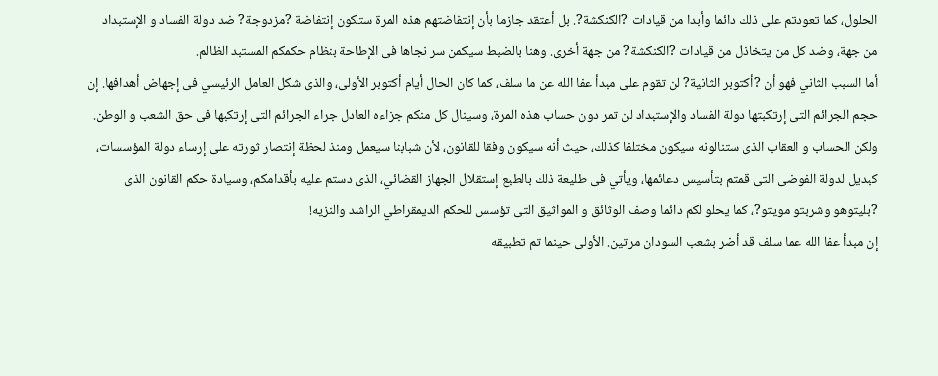الحلول، كما تعودتم على ذلك دائما وأبدا من قيادات ?الكنكشة?. بل أعتقد جازما بأن إنتفاضتهم هذه المرة ستكون إنتفاضة ?مزدوجة? ضد دولة الفساد و الإستبداد من جهة، وضد كل من يتخاذل من قيادات ?الكنكشة? من جهة أخرى. وهنا بالضبط سيكمن سر نجاها فى الإطاحة بنظام حكمكم المستبد الظالم.
أما السبب الثاني فهو أن ?أكتوبر الثانية? لن تقوم على مبدأ عفا الله عن ما سلف، كما كان الحال أيام أكتوبر الأولى، والذى شكل العامل الرئيسي فى إجهاض أهدافها. إن حجم الجرائم التى إرتكبتها دولة الفساد والإستبداد لن تمر دون حساب هذه المرة، وسينال كل منكم جزاءه العادل جراء الجرائم التى إرتكبها فى حق الشعب و الوطن. ولكن الحساب و العقاب الذى ستنالونه سيكون مختلفا كذلك، حيث أنه سيكون وفقا للقانون، لأن شبابنا سيعمل ومنذ لحظة إنتصار ثورته على إرساء دولة المؤسسات، كبديل لدولة الفوضى التى قمتم بتأسيس دعائمها، ويأتي فى طليعة ذلك بالطبع إستقلال الجهاز القضائي، الذى دستم عليه بأقدامكم، وسيادة حكم القانون الذى ?بليتوهو وشربتو مويتو?، كما يحلو لكم دائما وصف الوثائق و المواثيق التى تؤسس للحكم الديمقراطي الراشد والنزيه!
إن مبدأ عفا الله عما سلف قد أضر بشعب السودان مرتين. الأولى حينما تم تطبيقه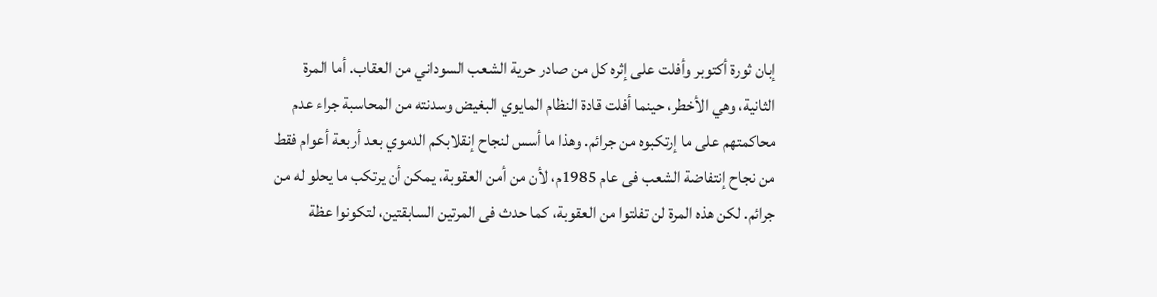إبان ثورة أكتوبر وأفلت على إثره كل من صادر حرية الشعب السوداني من العقاب. أما المرة الثانية، وهي الأخطر، حينما أفلت قادة النظام المايوي البغيض وسدنته من المحاسبة جراء عدم محاكمتهم على ما إرتكبوه من جرائم. وهذا ما أسس لنجاح إنقلابكم الدموي بعد أربعة أعوام فقط من نجاح إنتفاضة الشعب فى عام 1985م، لأن من أمن العقوبة، يمكن أن يرتكب ما يحلو له من جرائم. لكن هذه المرة لن تفلتوا من العقوبة، كما حدث فى المرتين السابقتين، لتكونوا عظة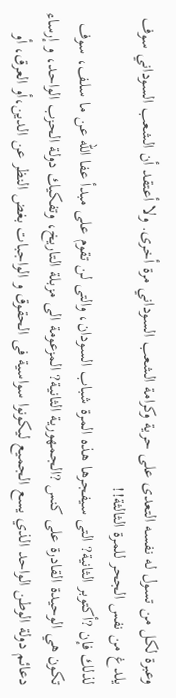وعبرة لكل من تسول له نفسه التعدى على حرية وكرامة الشعب السوداني مرة أخرى. ولا أعتقد أن الشعب السوداني سوف يلدغ من نفس الجحر للمرة الثالثة!!
لذلك فإن ?أكتوبر الثانية? التى سيفجرها هذه المرة شباب السودان، والتى لن تقوم على مبدأ عفا الله عن ما سلف، سوف تكون هي الوحيدة القادرة على كنس ?الجمهورية الثانية? المزعومة الى مزبلة التاريخ، وتفكيك دولة الحزب الواحد، و إرساء دعائم دولة الوطن الواحد الذي يسع الجميع ليكونوا سواسية فى الحقوق و الواجبات بغض النظر عن الدين،أو العرق، أو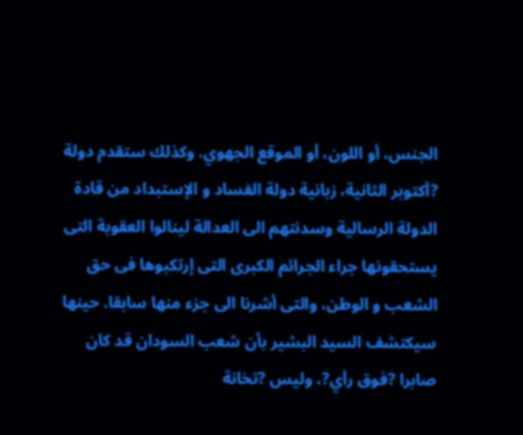الجنس، أو اللون، أو الموقع الجهوي. وكذلك ستقدم دولة ?أكتوبر الثانية، زبانية دولة الفساد و الإستبداد من قادة الدولة الرسالية وسدنتهم الى العدالة لينالوا العقوبة التى يستحقونها جراء الجرائم الكبرى التى إرتكبوها فى حق الشعب و الوطن، والتى أشرنا الى جزء منها سابقا. حينها سيكتشف السيد البشير بأن شعب السودان قد كان صابرا ?فوق رأي?، وليس ?تخانة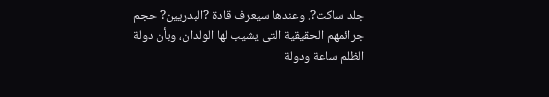جلد ساكت?. وعندها سيعرف قادة ?البدريين? حجم جرائمهم الحقيقية التى يشيب لها الولدان، وبأن دولة الظلم ساعة ودولة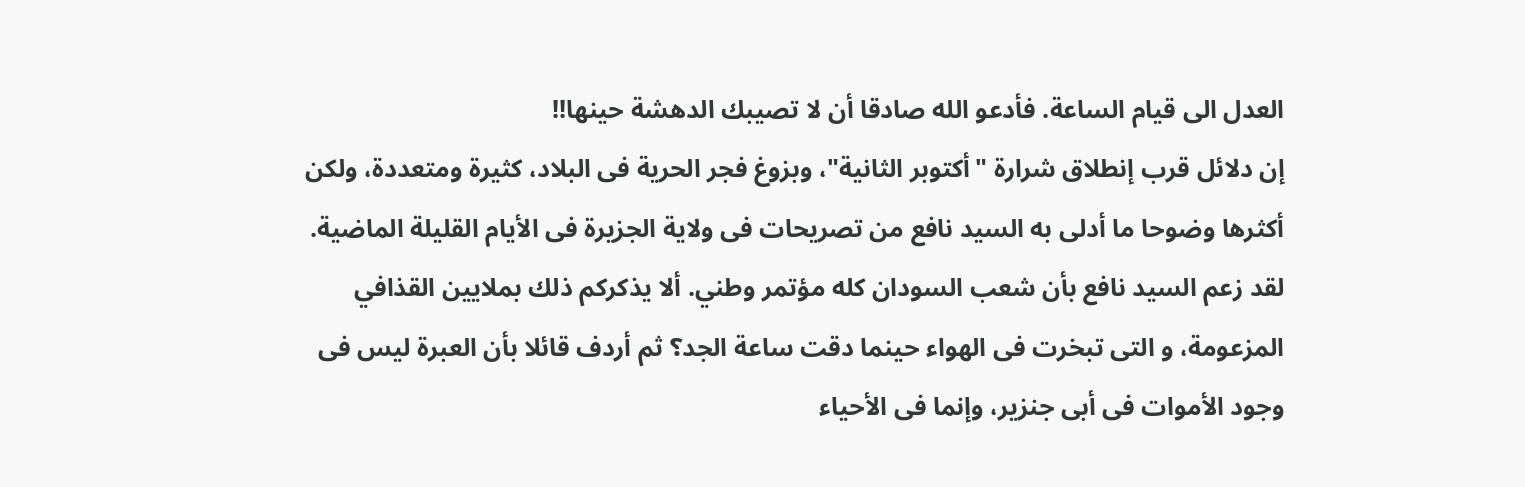العدل الى قيام الساعة. فأدعو الله صادقا أن لا تصيبك الدهشة حينها!!
إن دلائل قرب إنطلاق شرارة "أكتوبر الثانية"، وبزوغ فجر الحرية فى البلاد، كثيرة ومتعددة، ولكن أكثرها وضوحا ما أدلى به السيد نافع من تصريحات فى ولاية الجزيرة فى الأيام القليلة الماضية. لقد زعم السيد نافع بأن شعب السودان كله مؤتمر وطني. ألا يذكركم ذلك بملايين القذافي المزعومة، و التى تبخرت فى الهواء حينما دقت ساعة الجد؟ ثم أردف قائلا بأن العبرة ليس فى وجود الأموات فى أبى جنزير، وإنما فى الأحياء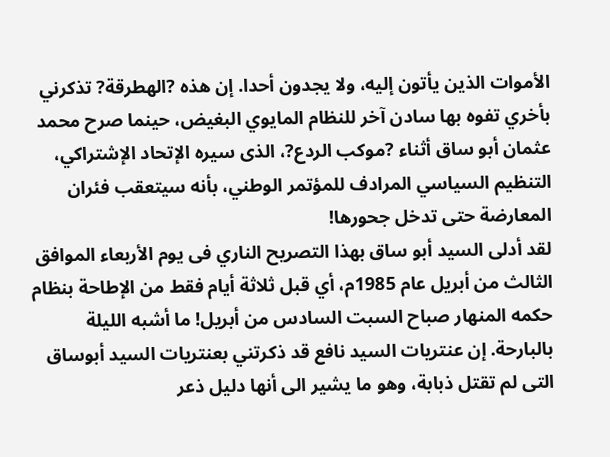الأموات الذين يأتون إليه، ولا يجدون أحدا. إن هذه ?الهطرقة? تذكرني بأخري تفوه بها سادن آخر للنظام المايوي البغيض، حينما صرح محمد عثمان أبو ساق أثناء ?موكب الردع?، الذى سيره الإتحاد الإشتراكي، التنظيم السياسي المرادف للمؤتمر الوطني، بأنه سيتعقب فئران المعارضة حتى تدخل جحورها!
لقد أدلى السيد أبو ساق بهذا التصريح الناري فى يوم الأربعاء الموافق الثالث من أبريل عام 1985م، أي قبل ثلاثة أيام فقط من الإطاحة بنظام حكمه المنهار صباح السبت السادس من أبريل! ما أشبه الليلة بالبارحة. إن عنتريات السيد نافع قد ذكرتني بعنتريات السيد أبوساق التى لم تقتل ذبابة، وهو ما يشير الى أنها دليل ذعر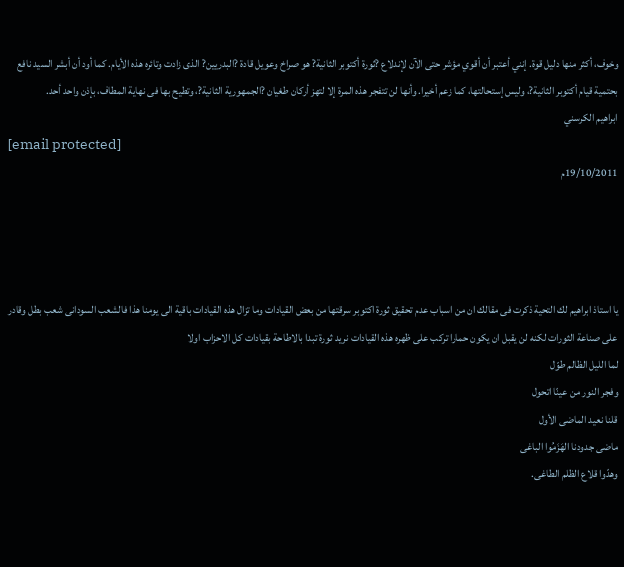وخوف، أكثر منها دليل قوة. إنني أعتبر أن أقوي مؤشر حتى الآن لإندلاع ?ثورة أكتوبر الثانية? هو صراخ وعويل قادة ?البدريين? الذى زادت وتائره هذه الأيام. كما أود أن أبشر السيد نافع بحتمية قيام أكتوبر الثانية?، وليس إستحالتها، كما زعم أخيرا. وأنها لن تتفجر هذه المرة إلا لتهز أركان طغيان ?الجمهورية الثانية?، وتطيح بها فى نهاية المطاف، بإذن واحد أحد.
ابراهيم الكرسني
[email protected]
19/10/2011م




يا استاذ ابراهيم لك التحية ذكرت فى مقالك ان من اسباب عدم تحقيق ثورة اكتوبر سرقتها من بعض القيادات وما تزال هذه القيادات باقية الى يومنا هذا فالشعب السودانى شعب بطل وقادر على صناعة الثورات لكنه لن يقبل ان يكون حمارا تركب على ظهره هذه القيادات نريد ثورة تبدا بالاطاحة بقيادات كل الاحزاب اولا
لما الليل الظالم طوّل
وفجر النور من عينّا اتحول
قلنا نعيد الماضى الأول
ماضى جدودنا الهَزَمُوا الباغى
وهدّوا قلاع الظلم الطاغى.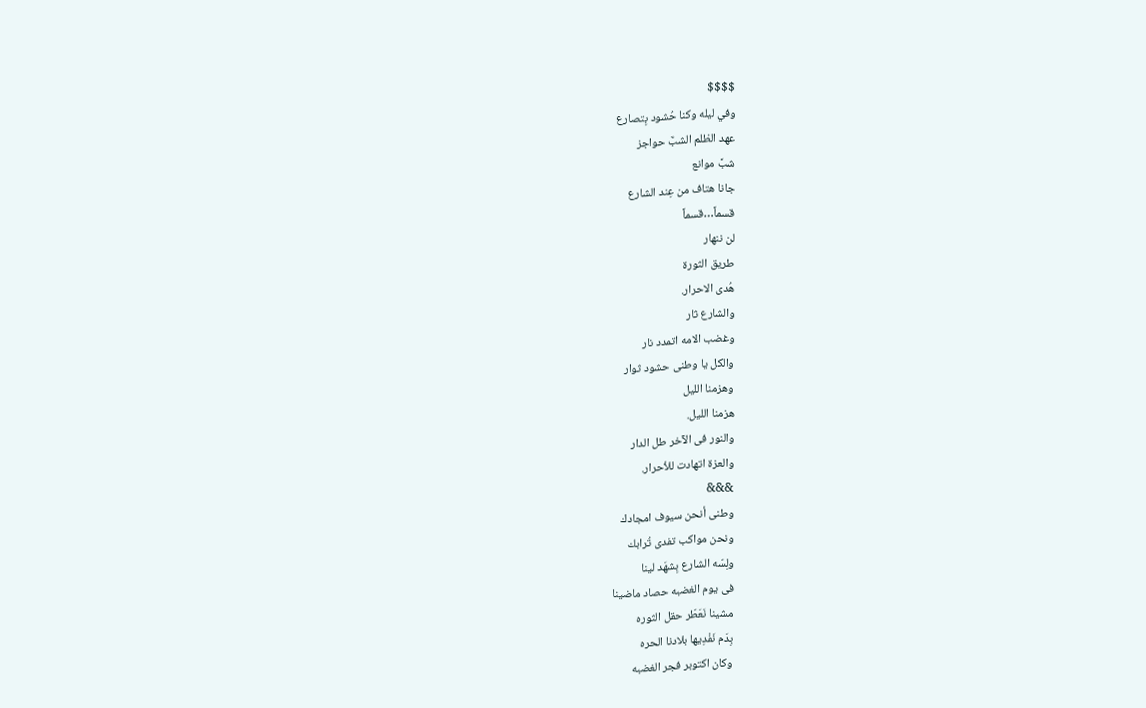$$$$
وفي ليله وكنا حُشود بِتصارع
عهد الظلم الشبَّ حواجز
شبَّ موانع
جانا هتاف من عِند الشارع
قسماً…قسماً
لن ننهار
طريق الثورة
هُدى الاحرار.
والشارع ثار
وغضب الامه اتمدد نار
والكل يا وطنى حشود ثوار
وهزمنا الليل
هزمنا الليل.
والنور فى الآخر طل الدار
والعزة اتهادت للأحرار.
&&&
وطنى أنحن سيوف امجادك
ونحن مواكب تفدى تُرابك
ولِسّه الشارع بِشهَد لينا
فى يوم الغضبه حصاد ماضينا
مشينا نَعَطّر حقل الثوره
بِدَم نَفْدِيها بلادنا الحره
وكان اكتوبر فجر الغضبه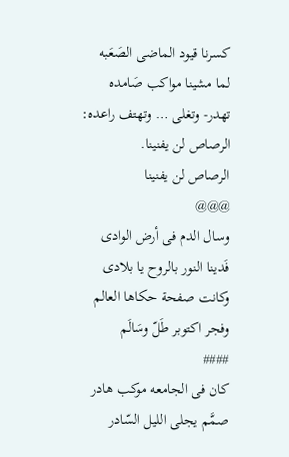كسرنا قيود الماضى الصَعَبه
لما مشينا مواكب صَامده
تهدر- وتغلى … وتهتف راعده:
الرصاص لن يفنينا.
الرصاص لن يفنينا
@@@
وسال الدم فى أرض الوادى
فَدينا النور بالروح يا بلادى
وكانت صفحة حكاها العالم
وفجر اكتوبر طَلّ وسَالَم
####
كان فى الجامعه موكب هادر
صمَّم يجلى الليل السّادر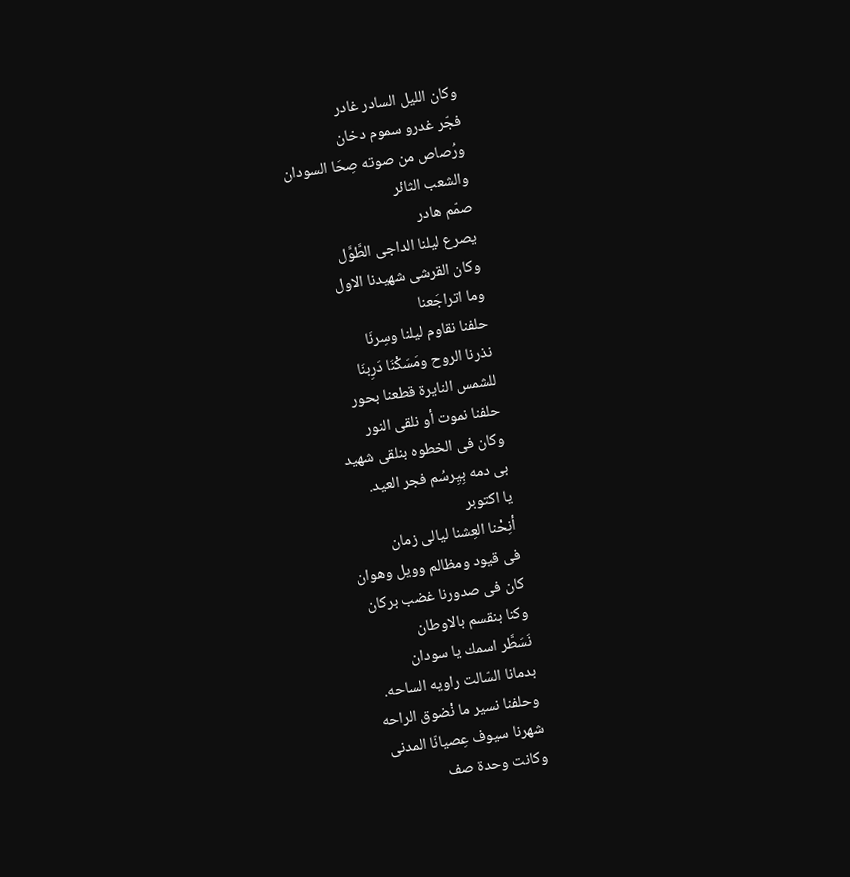وكان الليل السادر غادر
فجّر غدرو سموم دخان
ورُصاص من صوته صِحَا السودان
والشعب الثائر
صمّم هادر
يصرع ليلنا الداجى الطَّوَّل
وكان القرشى شهيدنا الاول
وما اتراجَعنا
حلفنا نقاوم ليلنا وسِرنَا
نذرنا الروح ومَسَكْنَا دَرِبنَا
للشمس النايرة قطعنا بحور
حلفنا نموت أو نلقى النور
وكان فى الخطوه بنلقى شهيد
بى دمه بِيِرسُم فجر العيد.
يا اكتوبر
أنِحْنا العِشنا ليالى زمان
فى قيود ومظالم وويل وهوان
كان فى صدورنا غضب بركان
وكنا بنقسم بالاوطان
نَسَطَّر اسمك يا سودان
بدمانا السّالت راويه الساحه.
وحلفنا نسير ما نْضوق الراحه
شهرنا سيوف عِصيانّا المدنى
وكانت وحدة صف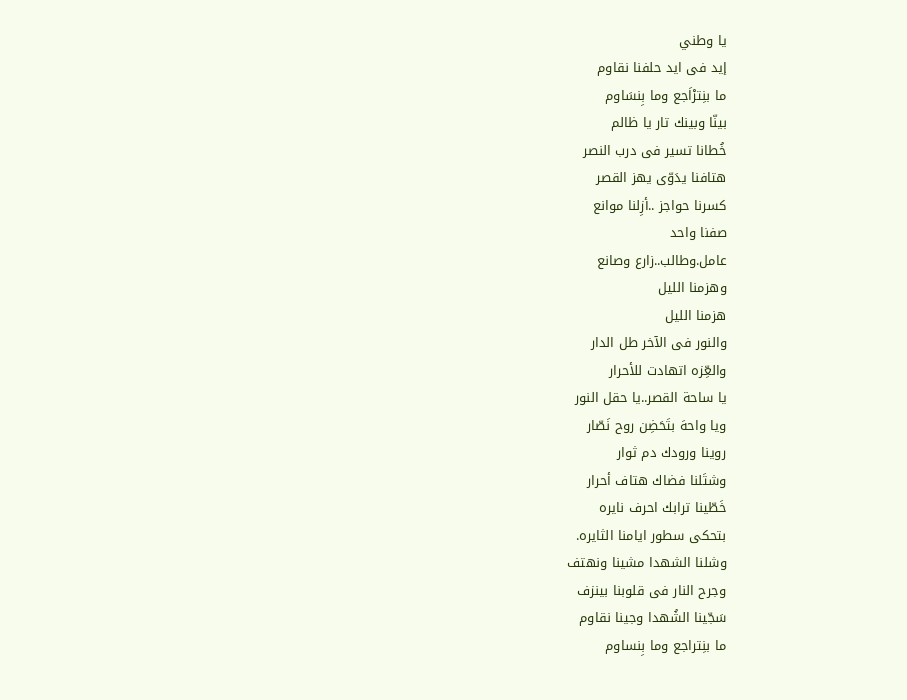يا وطني
إيد فى ايد حلفنا نقاوم
ما بنِترْاَجع وما بِنسَاوم
بينّا وبينك تار يا ظالم
خُطانا تسير فى درب النصر
هتافنا يدَوّى يهز القصر
كسرنا حواجز ..أزِلنا موانع
صفنا واحد
عامل.وطالب..زارع وصانع
وهزمنا الليل
هزمنا الليل
والنور فى الآخر طل الدار
والعِّزه اتهادت للأحرار
يا ساحة القصر..يا حقل النور
ويا واحهَ بتَحَضِن روح نَصّار
روينا ورودك دم ثوار
وشتَلنا فضاك هتاف أحرار
خَطّينا ترابك احرف نايره
بتحكى سطور ايامنا الثايره.
وشلنا الشهدا مشينا ونهتف
وجرح النار فى قلوبنا بينزف
سَجّينا الشُهدا وجينا نقاوم
ما بنِتراجع وما بِنساوم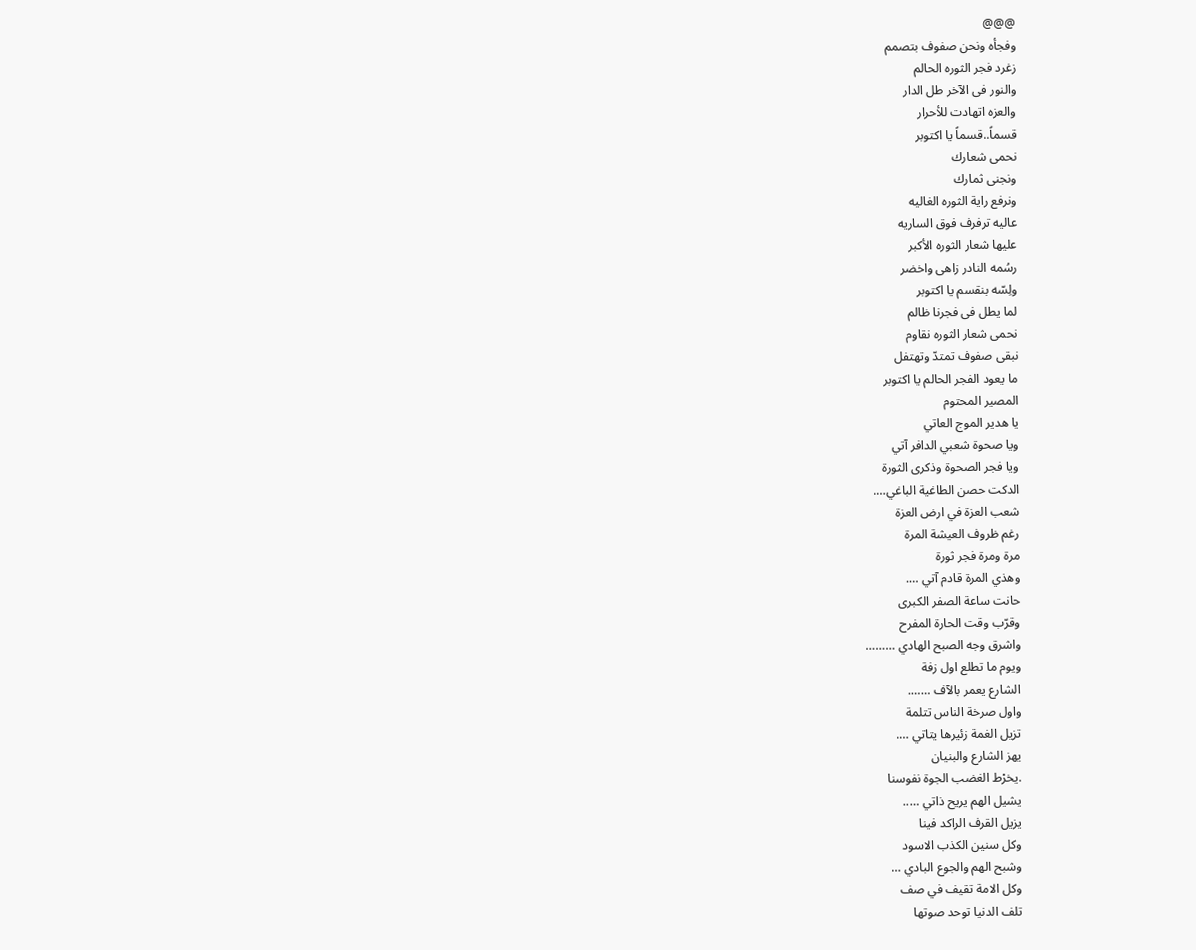@@@
وفجأه ونحن صفوف بتصمم
زغرد فجر الثوره الحالم
والنور فى الآخر طل الدار
والعزه اتهادت للأحرار
قسماً..قسماً يا اكتوبر
نحمى شعارك
ونجنى ثمارك
ونرفع راية الثوره الغاليه
عاليه ترفرف فوق الساريه
عليها شعار الثوره الأكبر
رسُمه النادر زاهى واخضر
ولِسّه بنقسم يا اكتوبر
لما يطل فى فجرنا ظالم
نحمى شعار الثوره نقاوم
نبقى صفوف تمتدّ وتهتفل
ما يعود الفجر الحالم يا اكتوبر
المصير المحتوم
يا هدير الموج العاتي
ويا صحوة شعبي الدافر آتي
ويا فجر الصحوة وذكرى الثورة
الدكت حصن الطاغية الباغي….
شعب العزة في ارض العزة
رغم ظروف العيشة المرة
مرة ومرة فجر ثورة
وهذي المرة قادم آتي ….
حانت ساعة الصفر الكبرى
وقرّب وقت الحارة المفرح
واشرق وجه الصبح الهادي ………
ويوم ما تطلع اول زفة
الشارع يعمر بالآف …….
واول صرخة الناس تتلمة
تزيل الغمة زئيرها يتاتي ….
يهز الشارع والبنيان
.يخرْط الغضب الجوة نفوسنا
يشيل الهم يريح ذاتي …..
يزيل القرف الراكد فينا
وكل سنين الكذب الاسود
وشبح الهم والجوع البادي …
وكل الامة تقيف في صف
تلف الدنيا توحد صوتها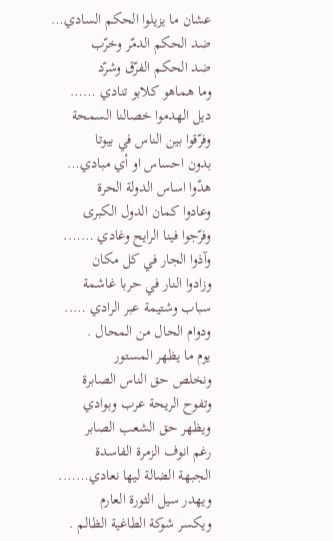عشان ما يزيلوا الحكم السادي…
ضد الحكم الدمّر وخرّب
ضد الحكم الفرّق وشرّد
وما هماهو كلابو تنادي ……
ديل الهدموا خصالنا السمحة
وفرّقوا بين الناس في بيوتا
بدون احساس او أي مبادي…
هدّوا اساس الدولة الحرة
وعادوا كمان الدول الكبرى
وفرّجوا فينا الرايح وغادي …….
وآذوا الجار في كل مكان
وزادوا النار في حربا غاشمة
سباب وشتيمة عبر الرادي …..
ودوام الحال من المحال .
يوم ما يظهر المستور
ونخلص حق الناس الصابرة
وتفوح الريحة عرب وبوادي
ويظهر حق الشعب الصابر
رغم انوف الزمرة الفاسدة
الجبهة الضالة ليها نعادي…….
ويهدر سيل الثورة العارم
ويكسر شوكة الطاغية الظالم .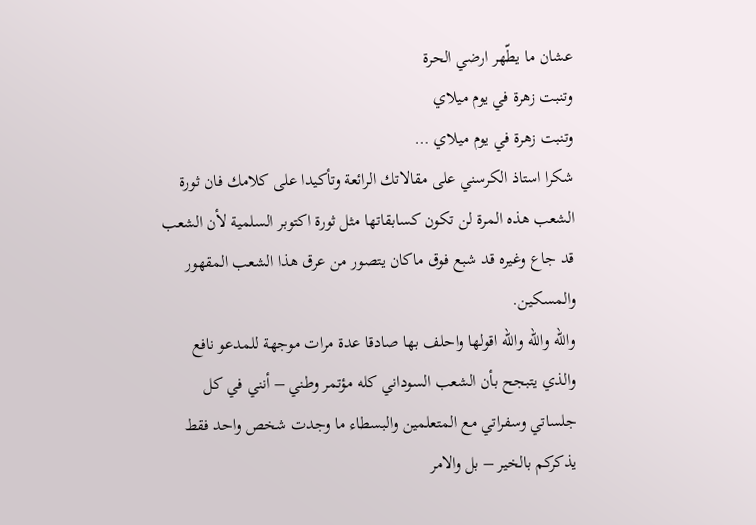عشان ما يطّهر ارضي الحرة
وتنبت زهرة في يوم ميلاي
وتنبت زهرة في يوم ميلاي …
شكرا استاذ الكرسني على مقالاتك الرائعة وتأكيدا على كلامك فان ثورة الشعب هذه المرة لن تكون كسابقاتها مثل ثورة اكتوبر السلمية لأن الشعب قد جاع وغيره قد شبع فوق ماكان يتصور من عرق هذا الشعب المقهور والمسكين.
والله والله والله اقولها واحلف بها صادقا عدة مرات موجهة للمدعو نافع والذي يتبجح بأن الشعب السوداني كله مؤتمر وطني – أنني في كل جلساتي وسفراتي مع المتعلمين والبسطاء ما وجدت شخص واحد فقط يذكركم بالخير – بل والامر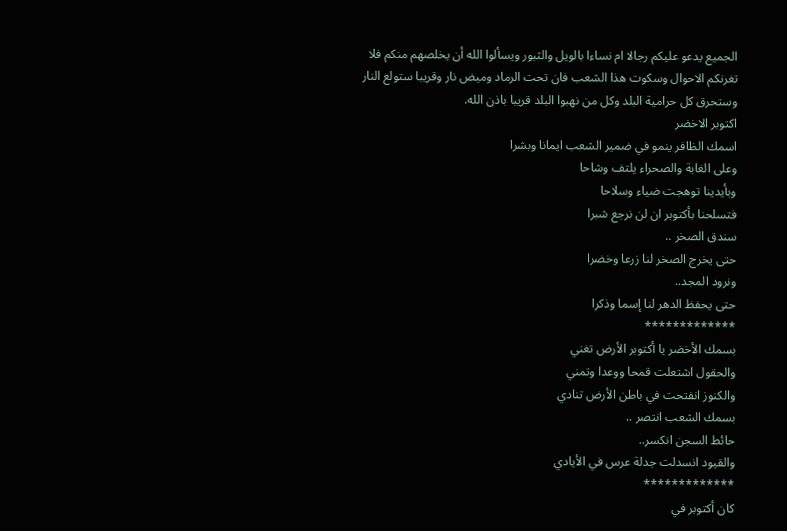الجميع يدعو عليكم رجالا ام نساءا بالويل والثبور ويسألوا الله أن يخلصهم منكم فلا تغرنكم الاحوال وسكوت هذا الشعب فان تحت الرماد وميض نار وقريبا ستولع النار وستحرق كل حرامية البلد وكل من نهبوا البلد قريبا باذن الله.
اكتوبر الاخضر
اسمك الظافر ينمو في ضمير الشعب ايمانا وبشرا
وعلى الغابة والصحراء يلتف وشاحا
وبأيدينا توهجت ضياء وسلاحا
فتسلحنا بأكتوبر ان لن نرجع شبرا
سندق الصخر ..
حتى يخرج الصخر لنا زرعا وخضرا
ونرود المجد..
حتى يحفظ الدهر لنا إسما وذكرا
*************
بسمك الأخضر يا أكتوبر الأرض تغني
والحقول اشتعلت قمحا ووعدا وتمني
والكنوز انفتحت في باطن الأرض تنادي
بسمك الشعب انتصر ..
حائط السجن انكسر..
والقيود انسدلت جدلة عرس في الأيادي
*************
كان أكتوبر في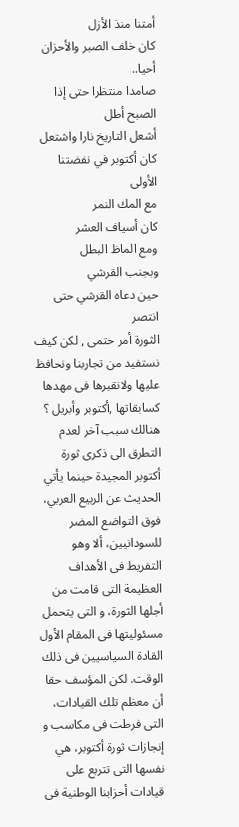أمتنا منذ الأزل
كان خلف الصبر والأحزان أحيا..
صامدا منتظرا حتى إذا الصبح أطل
أشعل التاريخ نارا واشتعل
كان أكتوبر في نفضتنا الأولى
مع المك النمر
كان أسياف العشر
ومع الماظ البطل
وبجنب القرشي
حين دعاه القرشي حتى انتصر
الثورة أمر حتمى , لكن كيف نستفيد من تجاربنا ونحافظ عليها ولانقبرها فى مهدها كسابقاتها ,أكتوبر وأبريل ؟
هنالك سبب آخر لعدم التطرق الى ذكرى ثورة أكتوبر المجيدة حينما يأتي الحديث عن الربيع العربي، فوق التواضع المضر للسودانيين، ألا وهو التفريط فى الأهداف العظيمة التى قامت من أجلها الثورة، و التى يتحمل مسئوليتها فى المقام الأول القادة السياسيين فى ذلك الوقت. لكن المؤسف حقا أن معظم تلك القيادات، التى فرطت فى مكاسب و إنجازات ثورة أكتوبر، هي نفسها التى تتربع على قيادات أحزابنا الوطنية فى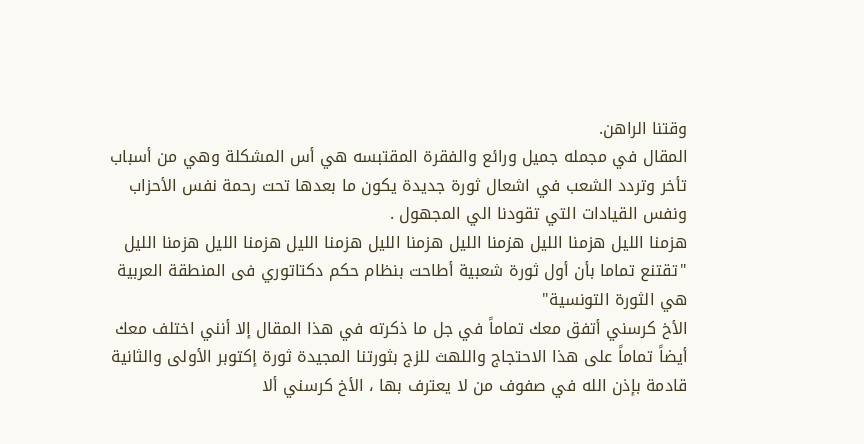وقتنا الراهن.
المقال في مجمله جميل ورائع والفقرة المقتبسه هي أس المشكلة وهي من أسباب تأخر وتردد الشعب في اشعال ثورة جديدة يكون ما بعدها تحت رحمة نفس الأحزاب ونفس القيادات التي تقودنا الي المجهول .
هزمنا الليل هزمنا الليل هزمنا الليل هزمنا الليل هزمنا الليل هزمنا الليل هزمنا الليل
"تقتنع تماما بأن أول ثورة شعبية أطاحت بنظام حكم دكتاتوري فى المنطقة العربية هي الثورة التونسية"
الأخ كرسني أتفق معك تماماً في جل ما ذكرته في هذا المقال إلا أنني اختلف معك أيضاً تماماً على هذا الاحتجاج واللهث للزج بثورتنا المجيدة ثورة إكتوبر الأولى والثانية قادمة بإذن الله في صفوف من لا يعترف بها ، الأخ كرسني ألا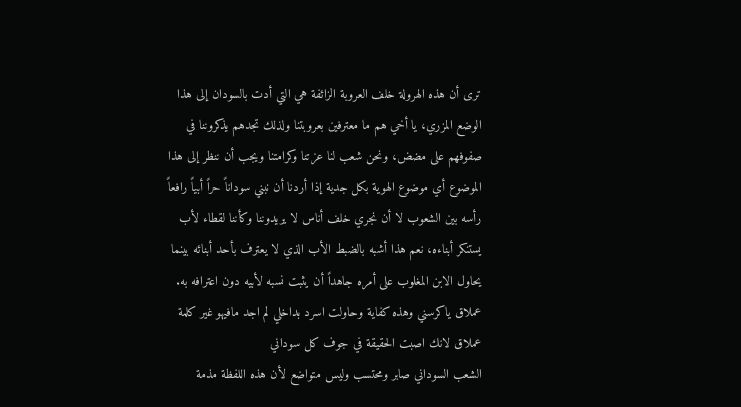ترى أن هذه الهرولة خلف العروبة الزائفة هي التي أدت بالسودان إلى هذا الوضع المزري، يا أخي هم ما معترفين بعروبتنا ولذلك تجدهم يذكروننا في صفوفهم على مضض، ونحن شعب لنا عزتنا وكرامتنا ويجب أن ننظر إلى هذا الموضوع أي موضوع الهوية بكل جدية إذا أردنا أن نبني سوداناً حراً أبياً رافعاً رأسه بين الشعوب لا أن نجري خلف أناس لا يريدوننا وكأننا لقطاء لأب يستنكر أبناءه، نعم هذا أشبه بالضبط الأب الذي لا يعترف بأحد أبنائه بينما يحاول الابن المغلوب على أمره جاهداً أن يثبت نسبه لأبيه دون اعترافه به.
عملاق ياكرسني وهذه كفاية وحاولت اسرد بداخلي لم اجد مافيهو غير كلمة عملاق لانك اصبت الحقيقة في جوف كل سوداني
الشعب السوداني صابر ومحتسب وليس متواضع لأن هذه اللفظة مذمة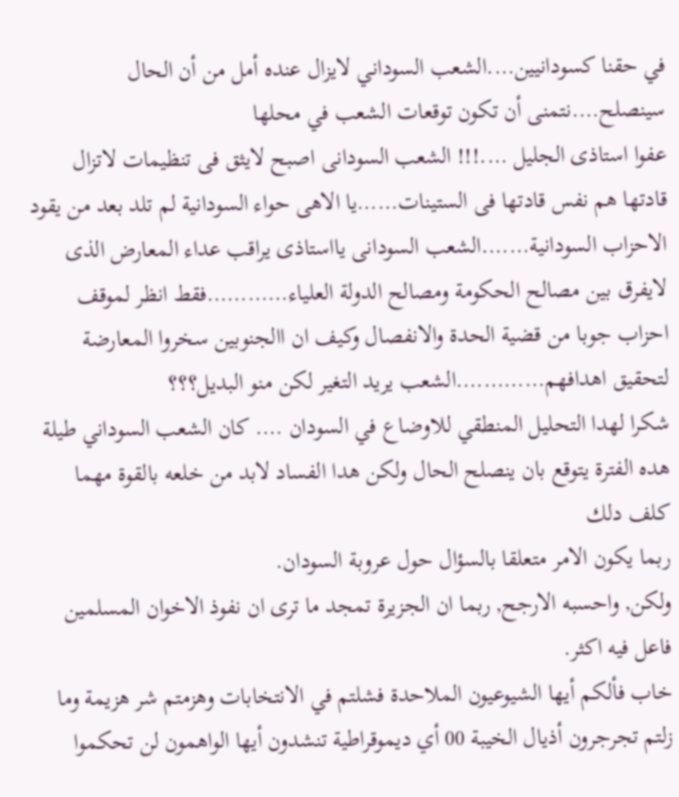في حقنا كسودانيين….الشعب السوداني لايزال عنده أمل من أن الحال سينصلح….نتمنى أن تكون توقعات الشعب في محلها
عفوا استاذى الجليل ….!!! الشعب السودانى اصبح لايثق فى تنظيمات لاتزال قادتها هم نفس قادتها فى الستينات……يا الاهى حواء السودانية لم تلد بعد من يقود الاحزاب السودانية…….الشعب السودانى يااستاذى يراقب عداء المعارض الذى لايفرق بين مصالح الحكومة ومصالح الدولة العلياء…………فقط انظر لموقف احزاب جوبا من قضية الحدة والانفصال وكيف ان االجنوبين سخروا المعارضة لتحقيق اهدافهم………….الشعب يريد التغير لكن منو البديل؟؟؟
شكرا لهدا التحليل المنطقي للاوضاع في السودان …. كان الشعب السوداني طيلة هده الفترة يتوقع بان ينصلح الحال ولكن هدا الفساد لابد من خلعه بالقوة مهما كلف دلك
ربما يكون الامر متعلقا بالسؤال حول عروبة السودان.
ولكن, واحسبه الارجح, ربما ان الجزيرة تمجد ما ترى ان نفوذ الاخوان المسلمين فاعل فيه اكثر.
خاب فألكم أيها الشيوعيون الملاحدة فشلتم في الانتخابات وهزمتم شر هزيمة وما زلتم تجرجرون أذيال الخيبة 00 أي ديموقراطية تنشدون أيها الواهمون لن تحكموا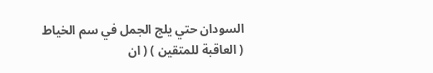السودان حتي يلج الجمل في سم الخياط ( العاقبة للمتقين ) ( ان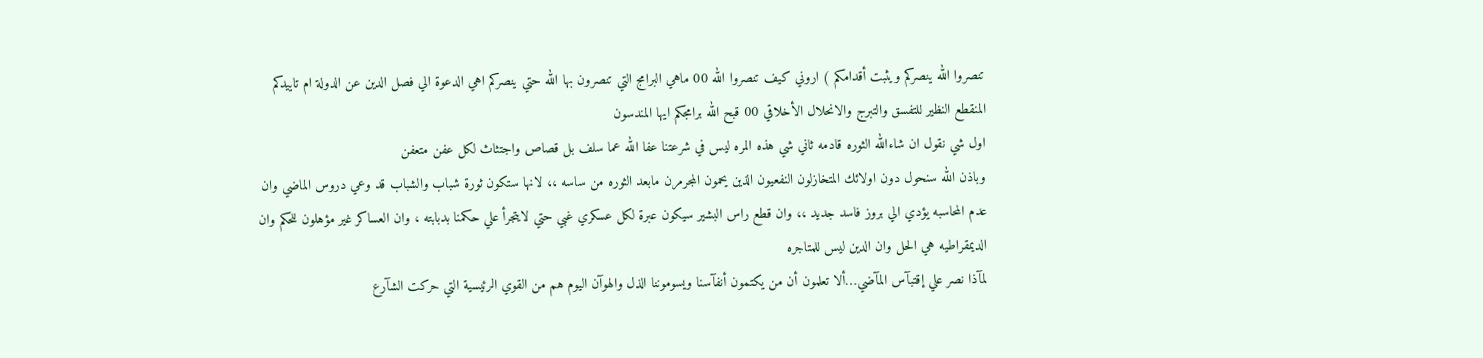تنصروا الله ينصركم ويثبت أقدامكم ) اروني كيف تنصروا الله 00 ماهي البرامج التي تنصرون بها الله حتي ينصركم اهي الدعوة الي فصل الدين عن الدولة ام تاييدكم المنقطع النظير للتفسق والتبرج والانحلال الأخلاقي 00 قبح الله برامجكم ايها المندسون
اول شي نقول ان شاءالله الثوره قادمه ثاني شي هذه المره ليس في شرعتنا عفا الله عما سلف بل قصاص واجتثاث لكل عفن متعفن
وباذن الله سنحول دون اولائك المتخازلون النفعيون الذين يحمون المجرمرن مابعد الثوره من ساسه ،، لانها ستكون ثورة شباب والشباب قد وعي دروس الماضي وان عدم المحاسبه يؤدي الي بروز فاسد جديد ،، وان قطع راس البشير سيكون عبرة لكل عسكري غبي حتي لايتجرأ علي حكمنا بدبابته ، وان العساكر غير مؤهلون للحكم وان الديمقراطيه هي الحل وان الدين ليس للمتاجره
لمآذا نصر علي إقتبآس المآضي…ألا تعلمون أن من يكتمون أنفآسنا ويسوموننا الذل والهوآن اليوم هم من القوي الرئيسية التي حركت الشآرع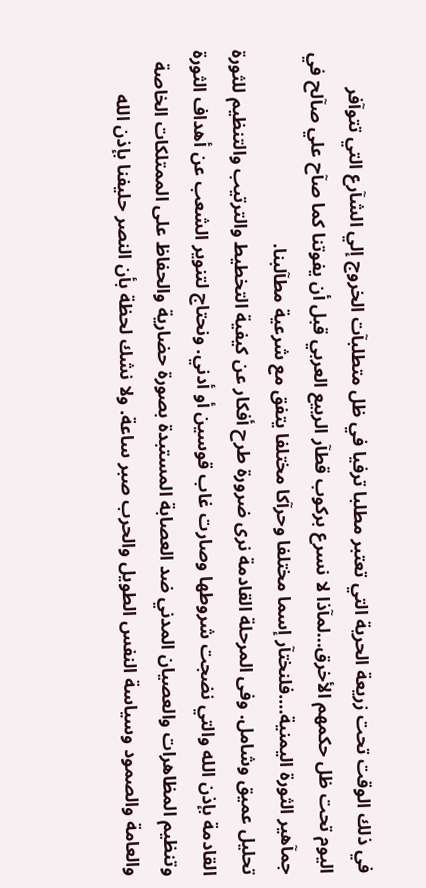في ذلك الوقت تحت زريعة الحرية التي تعتبر مطلبا ترفيا في ظل متطلبآت الخروج إلي الشآرع التي تتوآفر اليوم تحت ظل حكمهم الأخرق…لمآذا لا نسرع بركوب قطآر الربيع العربي قبل أن يفوتنا كما صآح علي صآلح في جمآهير الثورة اليمنية….فلنختآر إسما مختلفا وحرآكا مختلفا يتفق مع شرعية مطآلبنا.
تحليل عميق وشامل. وفى المرحلة القادمة نرى ضرورة طرح أفكار عن كيفية التخطيط والترتيب والتنظيم للثورة القادمة بإذن الله والتي نضجت شروطها وصارت غاب قوسين أو أدني. ونحتاج لتنوير الشعب عن أهداف الثورة وتنظيم المظاهرات والعصيان المدني ضد العصابة المستبدة بصورة حضارية والحفاظ على الممتلكات الخاصة والعامة والصمود وسياسة النفس الطويل والحرب صبر ساعة. ولا نشك لحظة بأن النصر حليفنا بإذن الله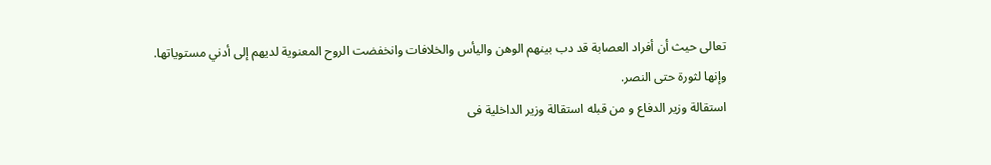تعالى حيث أن أفراد العصابة قد دب بينهم الوهن واليأس والخلافات وانخفضت الروح المعنوية لديهم إلى أدني مستوياتها.
وإنها لثورة حتى النصر.
استقالة وزير الدفاع و من قبله استقالة وزير الداخلية فى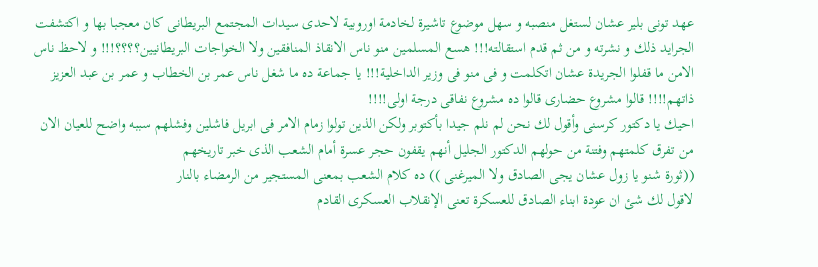عهد تونى بلير عشان لستغل منصبه و سهل موضوع تاشيرة لخادمة اوروبية لاحدى سيدات المجتمع البريطانى كان معجبا بها و اكتشفت الجرايد ذلك و نشرته و من ثم قدم استقالته!!! هسع المسلمين منو ناس الانقاذ المنافقين ولا الخواجات البريطانيين؟؟؟؟!!! و لاحظ ناس الامن ما قفلوا الجريدة عشان اتكلمت و فى منو فى وزير الداخلية!!! يا جماعة ده ما شغل ناس عمر بن الخطاب و عمر بن عبد العزيز ذاتهم!!!! قالوا مشروع حضارى قالوا ده مشروع نفاقى درجة اولى!!!!
احيك يا دكتور كرسنى وأقول لك نحن لم نلم جيدا بأكتوبر ولكن الذين تولوا زمام الامر فى ابريل فاشلين وفشلهم سببه واضح للعيان الان من تفرق كلمتهم وفتنة من حولهم الدكتور الجليل أنهم يقفون حجر عسرة أمام الشعب الذى خبر تاريخهم
((ثورة شنو يا زول عشان يجى الصادق ولا الميرغنى )) ده كلام الشعب بمعنى المستجير من الرمضاء بالنار
لاقول لك شئ ان عودة ابناء الصادق للعسكرة تعنى الإنقلاب العسكرى القادم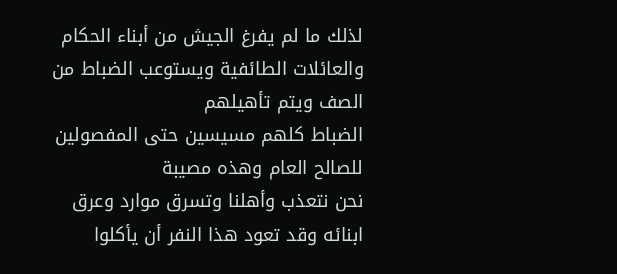لذلك ما لم يفرغ الجيش من أبناء الحكام والعائلات الطائفية ويستوعب الضباط من الصف ويتم تأهيلهم
الضباط كلهم مسيسين حتى المفصولين للصالح العام وهذه مصيبة
نحن نتعذب وأهلنا وتسرق موارد وعرق ابنائه وقد تعود هذا النفر أن يأكلوا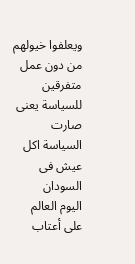ويعلفوا خيولهم من دون عمل متفرقين للسياسة يعنى صارت السياسة اكل عيش فى السودان
اليوم العالم على أعتاب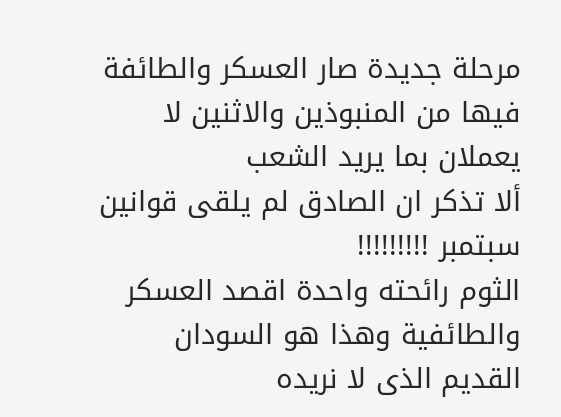مرحلة جديدة صار العسكر والطائفة فيها من المنبوذين والاثنين لا يعملان بما يريد الشعب
ألا تذكر ان الصادق لم يلقى قوانين سبتمبر !!!!!!!!!
الثوم رائحته واحدة اقصد العسكر والطائفية وهذا هو السودان القديم الذى لا نريده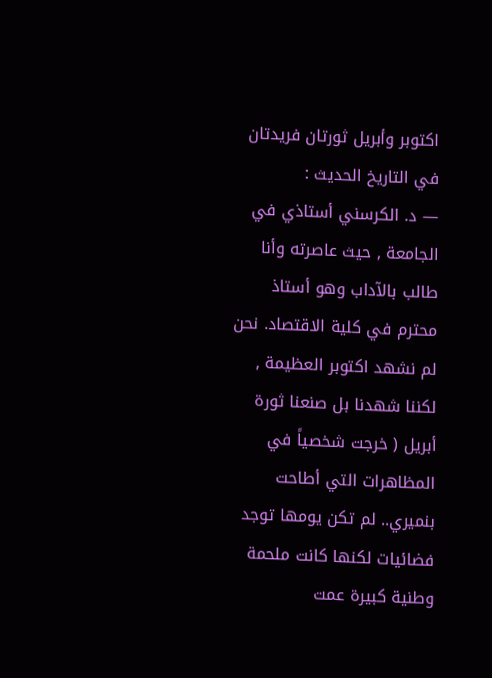اكتوبر وأبريل ثورتان فريدتان في التاريخ الحديث :
— د. الكرسني أستاذي في الجامعة , حيث عاصرته وأنا طالب بالآداب وهو أستاذ محترم في كلية الاقتصاد. نحن لم نشهد اكتوبر العظيمة , لكننا شهدنا بل صنعنا ثورة أبريل ( خرجت شخصياً في المظاهرات التي أطاحت بنميري.. لم تكن يومها توجد فضائيات لكنها كانت ملحمة وطنية كبيرة عمت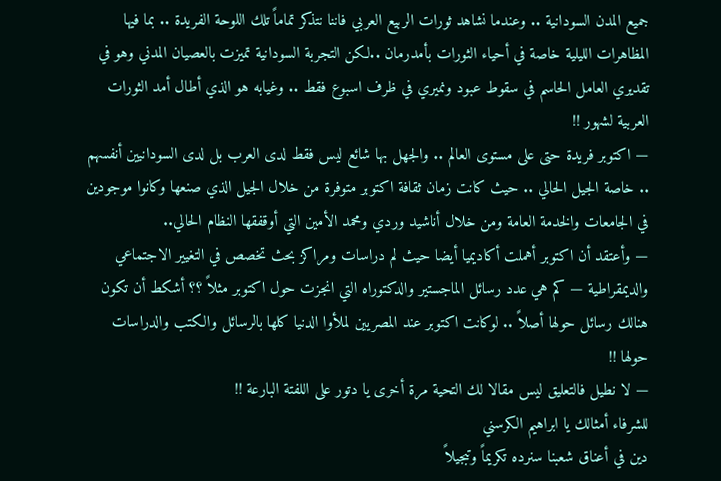جميع المدن السودانية .. وعندما نشاهد ثورات الربيع العربي فاننا نتذكر تماماً تلك اللوحة الفريدة .. بما فيها المظاهرات الليلية خاصة في أحياء الثورات بأمدرمان ..لكن التجربة السودانية تميزت بالعصيان المدني وهو في تقديري العامل الحاسم في سقوط عبود ونميري في ظرف اسبوع فقط .. وغيابه هو الذي أطال أمد الثورات العربية لشهور !!
— اكتوبر فريدة حتى على مستوى العالم .. والجهل بها شائع ليس فقط لدى العرب بل لدى السودانيين أنفسهم .. خاصة الجيل الحالي .. حيث كانت زمان ثقافة اكتوبر متوفرة من خلال الجيل الذي صنعها وكانوا موجودين في الجامعات والخدمة العامة ومن خلال أناشيد وردي ومحمد الأمين التي أوقفقها النظام الحالي..
— وأعتقد أن اكتوبر أهملت أكاديميا أيضا حيث لم دراسات ومراكز بحث تخصص في التغيير الاجتماعي والديمقراطية — كم هي عدد رسائل الماجستير والدكتوراه التي انجزت حول اكتوبر مثلاً ؟؟ أشكط أن تكون هنالك رسائل حولها أصلاً .. لوكانت اكتوبر عند المصريين لملأوا الدنيا كلها بالرسائل والكتب والدراسات حولها !!
— لا نطيل فالتعليق ليس مقالا لك التحية مرة أخرى يا دتور على اللفتة البارعة !!
للشرفاء أمثالك يا ابراهيم الكرسني
دين في أعناق شعبنا سنرده تكريماً وتبجيلاً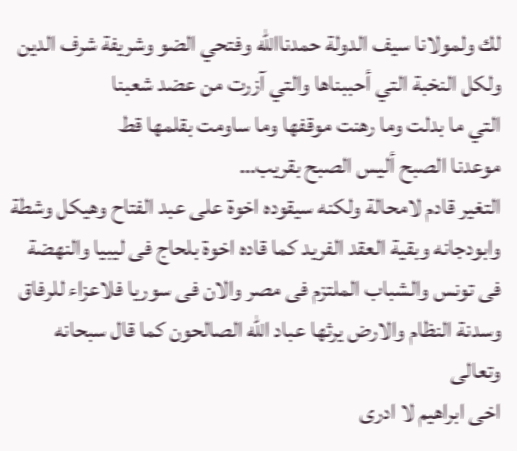لك ولمولانا سيف الدولة حمدناالله وفتحي الضو وشريفة شرف الدين ولكل النخبة التي أحببناها والتي آزرت من عضد شعبنا
التي ما بدلت وما رهنت موقفها وما ساومت بقلمها قط
موعدنا الصبح أليس الصبح بقريب…
التغير قادم لامحالة ولكنه سيقوده اخوة على عبد الفتاح وهيكل وشطة وابودجانه وبقية العقد الفريد كما قاده اخوة بلحاج فى ليبيا والنهضة فى تونس والشباب الملتزم فى مصر والان فى سوريا فلاعزاء للرفاق وسدنة النظام والارض يرثها عباد الله الصالحون كما قال سبحانه وتعالى
اخى ابراهيم لا ادرى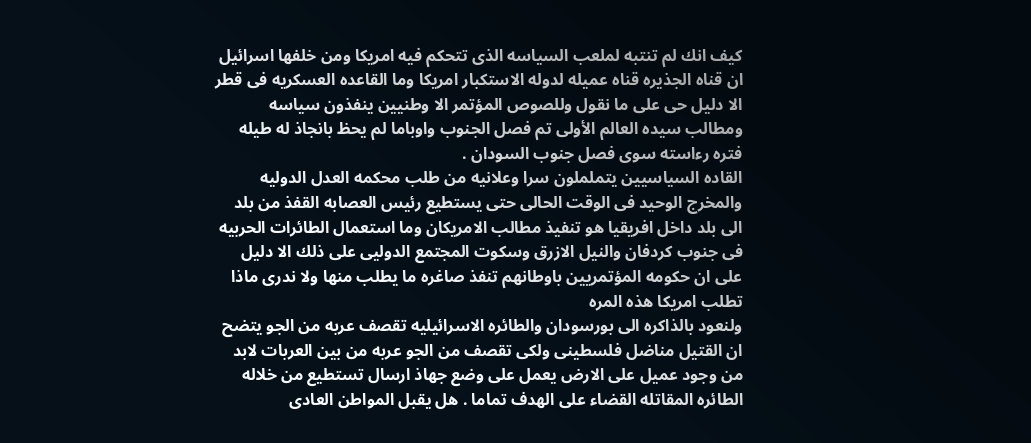كيف انك لم تنتبه لملعب السياسه الذى تتحكم فيه امريكا ومن خلفها اسرائيل ان قناه الجذيره قناه عميله لدوله الاستكبار امريكا وما القاعده العسكريه فى قطر الا دليل حى على ما نقول وللصوص المؤتمر الا وطنيين ينفذون سياسه ومطالب سيده العالم الأولى تم فصل الجنوب واوباما لم يحظ بانجاذ له طيله فتره رءاسته سوى فصل جنوب السودان .
القاده السياسيين يتململون سرا وعلانيه من طلب محكمه العدل الدوليه والمخرج الوحيد فى الوقت الحالى حتى يستطيع رئيس العصابه القفذ من بلد الى بلد داخل افريقيا هو تنفيذ مطالب الامريكان وما استعمال الطائرات الحربيه فى جنوب كردفان والنيل الازرق وسكوت المجتمع الدوليى على ذلك الا دليل على ان حكومه المؤتمريين باوطانهم تنفذ صاغره ما يطلب منها ولا ندرى ماذا تطلب امريكا هذه المره
ولنعود بالذاكره الى بورسودان والطائره الاسرائيليه تقصف عربه من الجو يتضح ان القتيل مناضل فلسطينى ولكى تقصف من الجو عربه من بين العربات لابد من وجود عميل على الارض يعمل على وضع جهاذ ارسال تستطيع من خلاله الطائره المقاتله القضاء على الهدف تماما . هل يقبل المواطن العادى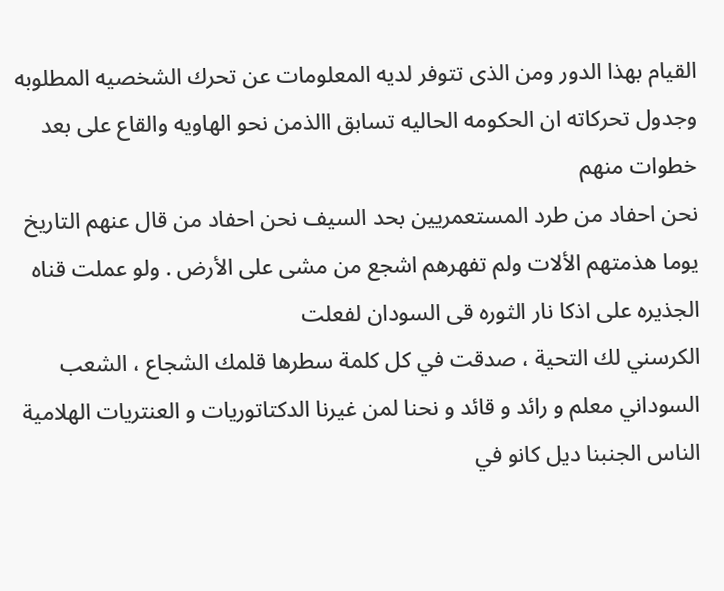القيام بهذا الدور ومن الذى تتوفر لديه المعلومات عن تحرك الشخصيه المطلوبه وجدول تحركاته ان الحكومه الحاليه تسابق االذمن نحو الهاويه والقاع على بعد خطوات منهم
نحن احفاد من طرد المستعمريين بحد السيف نحن احفاد من قال عنهم التاريخ يوما هذمتهم الألات ولم تفهرهم اشجع من مشى على الأرض . ولو عملت قناه الجذيره على اذكا نار الثوره قى السودان لفعلت
الكرسني لك التحية ، صدقت في كل كلمة سطرها قلمك الشجاع ، الشعب السوداني معلم و رائد و قائد و نحنا لمن غيرنا الدكتاتوريات و العنتريات الهلامية الناس الجنبنا ديل كانو في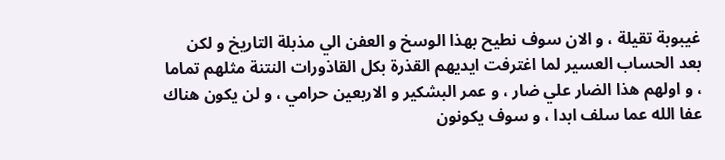غيبوبة تقيلة ، و الان سوف نطيح بهذا الوسخ و العفن الي مذبلة التاريخ و لكن بعد الحساب العسير لما اغترفت ايديهم القذرة بكل القاذورات النتنة مثلهم تماما ، و اولهم هذا الضار علي ضار ، و عمر البشكير و الاربعين حرامي ، و لن يكون هناك عفا الله عما سلف ابدا ، و سوف يكونون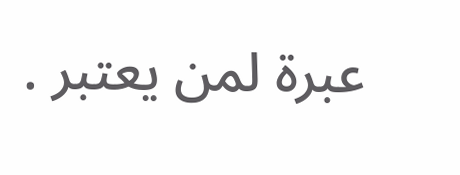عبرة لمن يعتبر .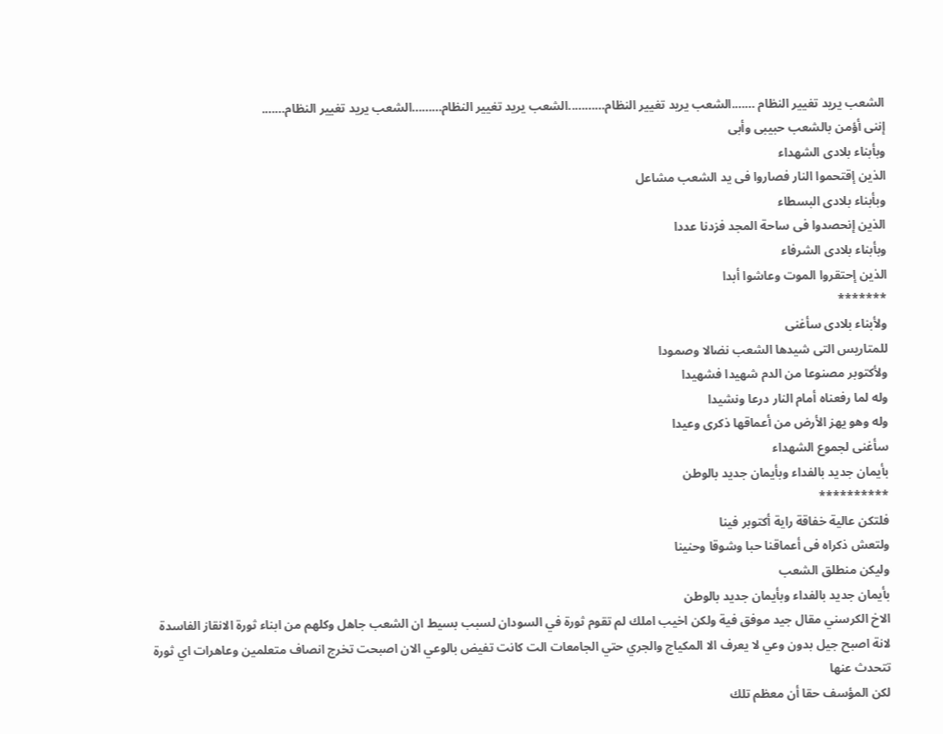الشعب يريد تغيير النظام …….الشعب يريد تغيير النظام………..الشعب يريد تغيير النظام………الشعب يريد تغيير النظام…….
إننى أؤمن بالشعب حبيبى وأبى
وبأبناء بلادى الشهداء
الذين إقتحموا النار فصاروا فى يد الشعب مشاعل
وبأبناء بلادى البسطاء
الذين إنحصدوا فى ساحة المجد فزدنا عددا
وبأبناء بلادى الشرفاء
الذين إحتقروا الموت وعاشوا أبدا
*******
ولأبناء بلادى سأغنى
للمتاريس التى شيدها الشعب نضالا وصمودا
ولأكتوبر مصنوعا من الدم شهيدا فشهيدا
وله لما رفعناه أمام النار درعا ونشيدا
وله وهو يهز الأرض من أعماقها ذكرى وعيدا
سأغنى لجموع الشهداء
بأيمان جديد بالفداء وبأيمان جديد بالوطن
**********
فلتكن عالية خفاقة راية أكتوبر فينا
ولتعش ذكراه فى أعماقنا حبا وشوقا وحنينا
وليكن منطلق الشعب
بأيمان جديد بالفداء وبأيمان جديد بالوطن
الاخ الكرسني مقال جيد موفق فية ولكن اخيب املك لم تقوم ثورة في السودان لسبب بسيط ان الشعب جاهل وكلهم من ابناء ثورة الانقاز الفاسدة لانة اصبح جيل بدون وعي لا يعرف الا المكياج والجري حتي الجامعات الت كانت تفيض بالوعي الان اصبحت تخرج انصاف متعلمين وعاهرات اي ثورة تتحدث عنها
لكن المؤسف حقا أن معظم تلك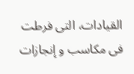القيادات، التى فرطت فى مكاسب و إنجازات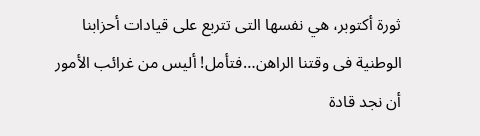ثورة أكتوبر، هي نفسها التى تتربع على قيادات أحزابنا الوطنية فى وقتنا الراهن…فتأمل! أليس من غرائب الأمور أن نجد قادة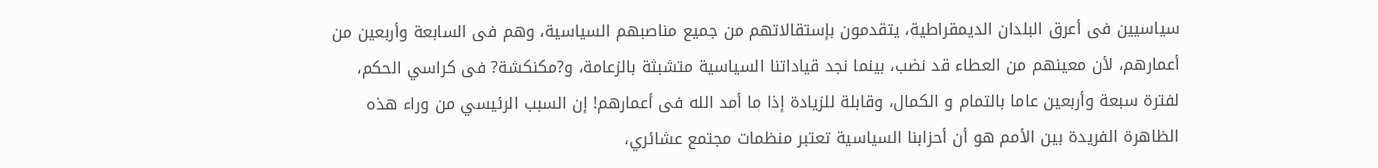سياسيين فى أعرق البلدان الديمقراطية، يتقدمون بإستقالاتهم من جميع مناصبهم السياسية، وهم فى السابعة وأربعين من أعمارهم، لأن معينهم من العطاء قد نضب، بينما نجد قياداتنا السياسية متشبثة بالزعامة، و?مكنكشة? فى كراسي الحكم، لفترة سبعة وأربعين عاما بالتمام و الكمال، وقابلة للزيادة إذا ما أمد الله فى أعمارهم! إن السبب الرئيسي من وراء هذه الظاهرة الفريدة بين الأمم هو أن أحزابنا السياسية تعتبر منظمات مجتمع عشائري،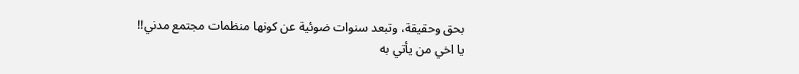بحق وحقيقة، وتبعد سنوات ضوئية عن كونها منظمات مجتمع مدني!!
يا اخي من يأتي به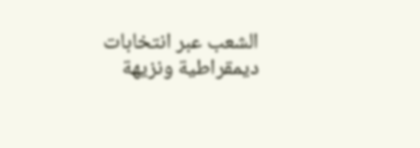الشعب عبر انتخابات ديمقراطية ونزيهة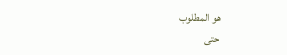هو المطلوب
حتى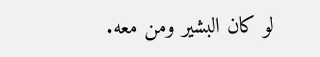لو كان البشير ومن معه.